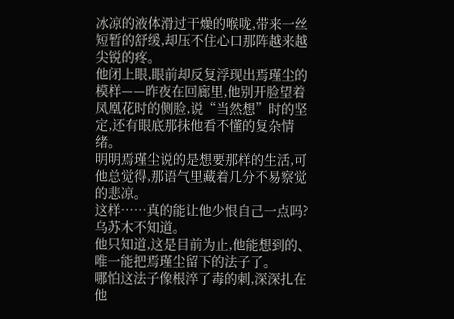冰凉的液体滑过干燥的喉咙,带来一丝短暂的舒缓,却压不住心口那阵越来越尖锐的疼。
他闭上眼,眼前却反复浮现出焉瑾尘的模样——昨夜在回廊里,他别开脸望着凤凰花时的侧脸,说“当然想”时的坚定,还有眼底那抹他看不懂的复杂情绪。
明明焉瑾尘说的是想要那样的生活,可他总觉得,那语气里藏着几分不易察觉的悲凉。
这样……真的能让他少恨自己一点吗?
乌苏木不知道。
他只知道,这是目前为止,他能想到的、唯一能把焉瑾尘留下的法子了。
哪怕这法子像根淬了毒的刺,深深扎在他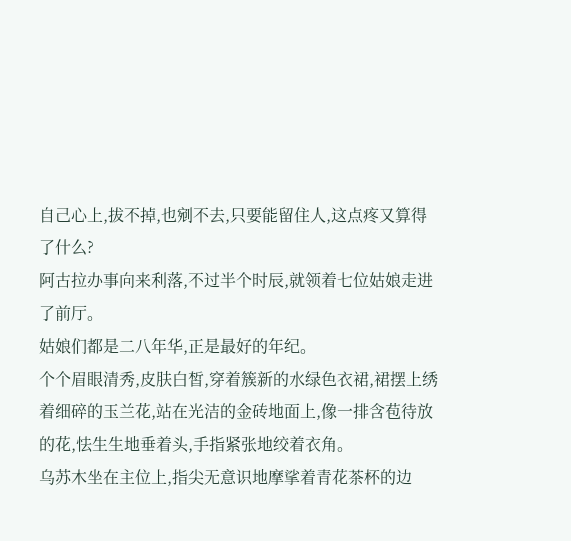自己心上,拔不掉,也剜不去,只要能留住人,这点疼又算得了什么?
阿古拉办事向来利落,不过半个时辰,就领着七位姑娘走进了前厅。
姑娘们都是二八年华,正是最好的年纪。
个个眉眼清秀,皮肤白皙,穿着簇新的水绿色衣裙,裙摆上绣着细碎的玉兰花,站在光洁的金砖地面上,像一排含苞待放的花,怯生生地垂着头,手指紧张地绞着衣角。
乌苏木坐在主位上,指尖无意识地摩挲着青花茶杯的边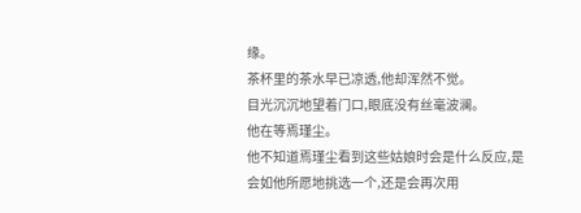缘。
茶杯里的茶水早已凉透,他却浑然不觉。
目光沉沉地望着门口,眼底没有丝毫波澜。
他在等焉瑾尘。
他不知道焉瑾尘看到这些姑娘时会是什么反应,是会如他所愿地挑选一个,还是会再次用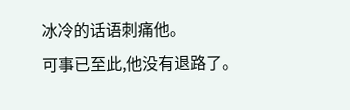冰冷的话语刺痛他。
可事已至此,他没有退路了。